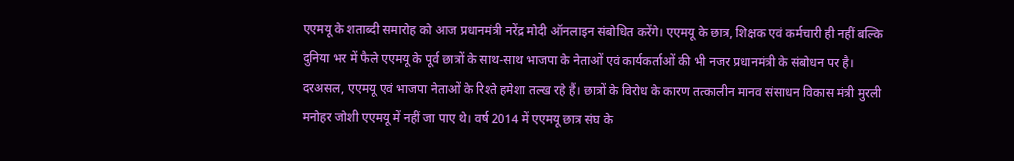एएमयू के शताब्दी समारोह को आज प्रधानमंत्री नरेंद्र मोदी ऑनलाइन संबोधित करेंगे। एएमयू के छात्र, शिक्षक एवं कर्मचारी ही नहीं बल्कि दुनिया भर में फैले एएमयू के पूर्व छात्रों के साथ-साथ भाजपा के नेताओं एवं कार्यकर्ताओं की भी नजर प्रधानमंत्री के संबोधन पर है।
दरअसल, एएमयू एवं भाजपा नेताओं के रिश्ते हमेशा तल्ख रहे हैं। छात्रों के विरोध के कारण तत्कालीन मानव संसाधन विकास मंत्री मुरली मनोहर जोशी एएमयू में नहीं जा पाए थे। वर्ष 2014 में एएमयू छात्र संघ के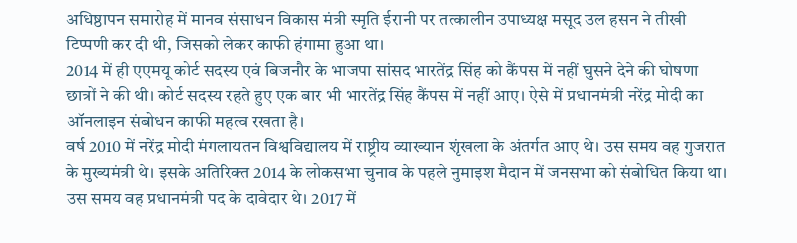अधिष्ठापन समारोह में मानव संसाधन विकास मंत्री स्मृति ईरानी पर तत्कालीन उपाध्यक्ष मसूद उल हसन ने तीखी टिप्पणी कर दी थी, जिसको लेकर काफी हंगामा हुआ था।
2014 में ही एएमयू कोर्ट सदस्य एवं बिजनौर के भाजपा सांसद भारतेंद्र सिंह को कैंपस में नहीं घुसने देने की घोषणा छात्रों ने की थी। कोर्ट सदस्य रहते हुए एक बार भी भारतेंद्र सिंह कैंपस में नहीं आए। ऐसे में प्रधानमंत्री नरेंद्र मोदी का ऑनलाइन संबोधन काफी महत्व रखता है।
वर्ष 2010 में नरेंद्र मोदी मंगलायतन विश्वविद्यालय में राष्ट्रीय व्याख्यान शृंखला के अंतर्गत आए थे। उस समय वह गुजरात के मुख्यमंत्री थे। इसके अतिरिक्त 2014 के लोकसभा चुनाव के पहले नुमाइश मैदान में जनसभा को संबोधित किया था। उस समय वह प्रधानमंत्री पद के दावेदार थे। 2017 में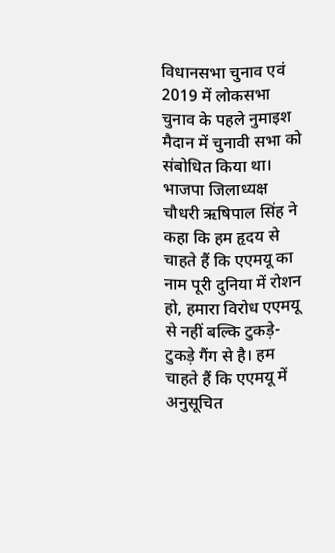विधानसभा चुनाव एवं 2019 में लोकसभा चुनाव के पहले नुमाइश मैदान में चुनावी सभा को संबोधित किया था।
भाजपा जिलाध्यक्ष चौधरी ऋषिपाल सिंह ने कहा कि हम हृदय से चाहते हैं कि एएमयू का नाम पूरी दुनिया में रोशन हो, हमारा विरोध एएमयू से नहीं बल्कि टुकड़े-टुकड़े गैंग से है। हम चाहते हैं कि एएमयू में अनुसूचित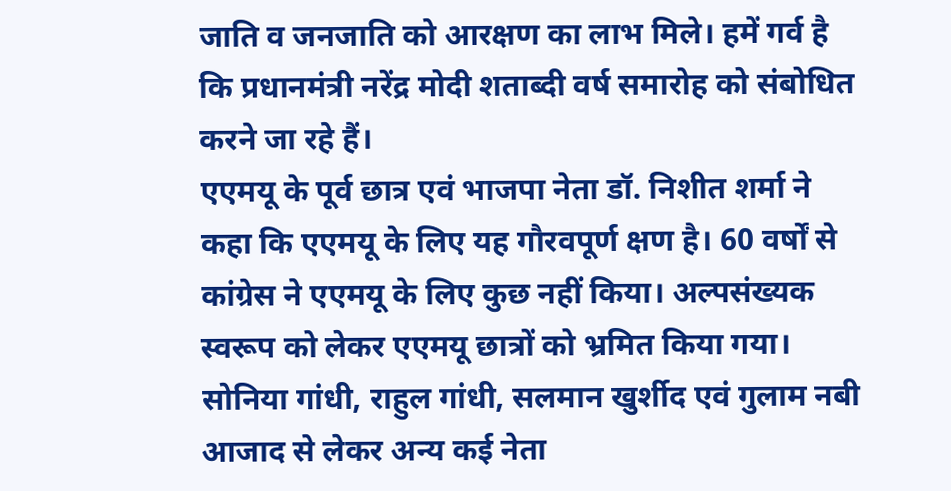जाति व जनजाति को आरक्षण का लाभ मिले। हमें गर्व है कि प्रधानमंत्री नरेंद्र मोदी शताब्दी वर्ष समारोह को संबोधित करने जा रहे हैं।
एएमयू के पूर्व छात्र एवं भाजपा नेता डॉ. निशीत शर्मा ने कहा कि एएमयू के लिए यह गौरवपूर्ण क्षण है। 60 वर्षों से कांग्रेस ने एएमयू के लिए कुछ नहीं किया। अल्पसंख्यक स्वरूप को लेकर एएमयू छात्रों को भ्रमित किया गया। सोनिया गांधी, राहुल गांधी, सलमान खुर्शीद एवं गुलाम नबी आजाद से लेकर अन्य कई नेता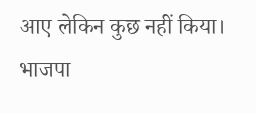आए लेकिन कुछ नहीं किया। भाजपा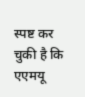स्पष्ट कर चुकी है कि एएमयू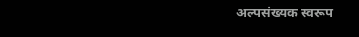अल्पसंख्यक स्वरूप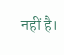नहीं है।